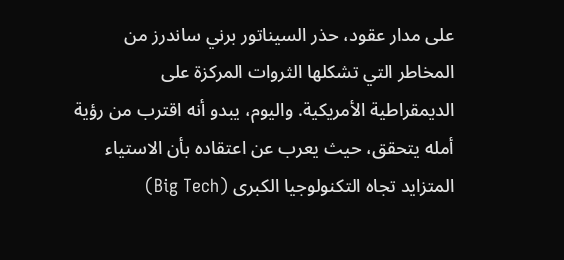على مدار عقود، حذر السيناتور برني ساندرز من المخاطر التي تشكلها الثروات المركزة على الديمقراطية الأمريكية. واليوم، يبدو أنه اقترب من رؤية أمله يتحقق، حيث يعرب عن اعتقاده بأن الاستياء المتزايد تجاه التكنولوجيا الكبرى (Big Tech)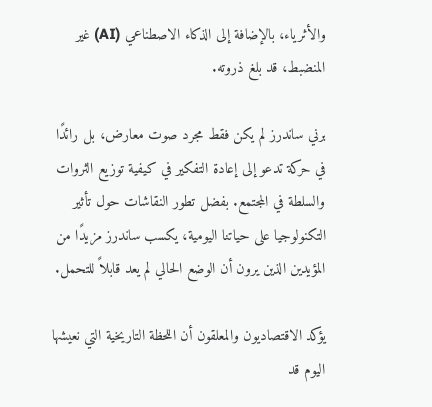والأثرياء، بالإضافة إلى الذكاء الاصطناعي (AI) غير المنضبط، قد بلغ ذروته.

برني ساندرز لم يكن فقط مجرد صوت معارض، بل رائدًا في حركة تدعو إلى إعادة التفكير في كيفية توزيع الثروات والسلطة في المجتمع. بفضل تطور النقاشات حول تأثير التكنولوجيا على حياتنا اليومية، يكسب ساندرز مزيدًا من المؤيدين الذين يرون أن الوضع الحالي لم يعد قابلاً للتحمل.

يؤكد الاقتصاديون والمعلقون أن اللحظة التاريخية التي نعيشها اليوم قد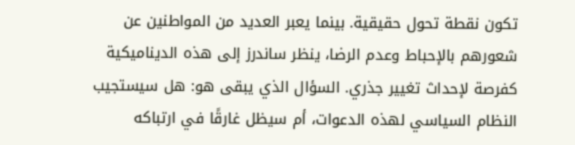تكون نقطة تحول حقيقية. بينما يعبر العديد من المواطنين عن شعورهم بالإحباط وعدم الرضا، ينظر ساندرز إلى هذه الديناميكية كفرصة لإحداث تغيير جذري. السؤال الذي يبقى هو: هل سيستجيب النظام السياسي لهذه الدعوات، أم سيظل غارقًا في ارتباكه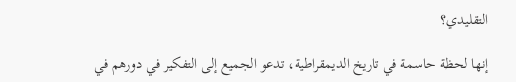التقليدي؟

إنها لحظة حاسمة في تاريخ الديمقراطية، تدعو الجميع إلى التفكير في دورهم في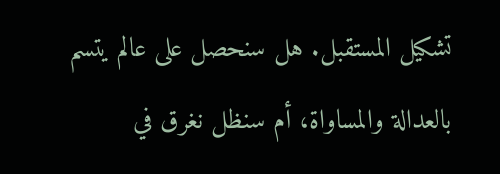تشكيل المستقبل. هل سنحصل على عالم يتسم بالعدالة والمساواة، أم سنظل نغرق في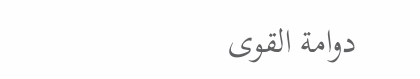دوامة القوى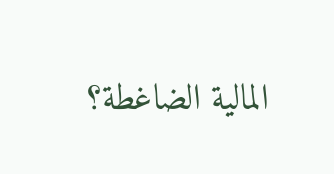المالية الضاغطة؟